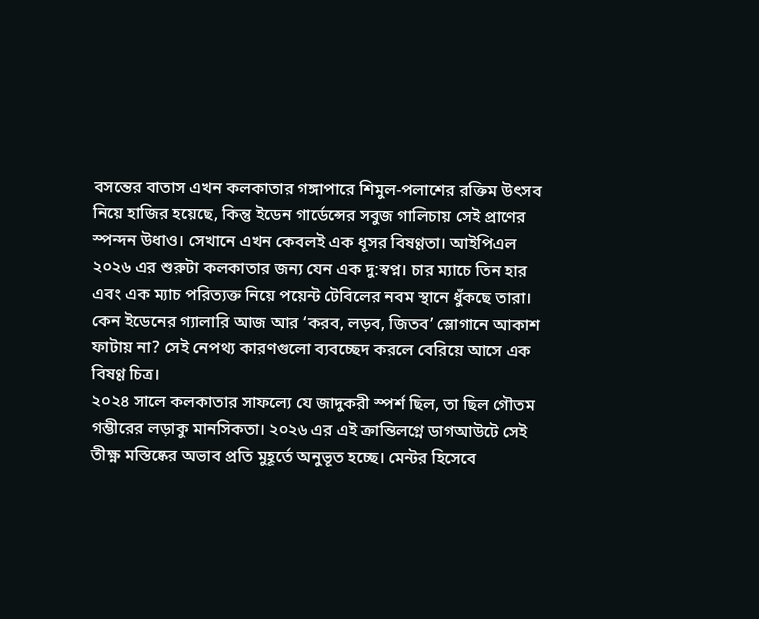বসন্তের বাতাস এখন কলকাতার গঙ্গাপারে শিমুল-পলাশের রক্তিম উৎসব নিয়ে হাজির হয়েছে, কিন্তু ইডেন গার্ডেন্সের সবুজ গালিচায় সেই প্রাণের স্পন্দন উধাও। সেখানে এখন কেবলই এক ধূসর বিষণ্ণতা। আইপিএল ২০২৬ এর শুরুটা কলকাতার জন্য যেন এক দু:স্বপ্ন। চার ম্যাচে তিন হার এবং এক ম্যাচ পরিত্যক্ত নিয়ে পয়েন্ট টেবিলের নবম স্থানে ধুঁকছে তারা।
কেন ইডেনের গ্যালারি আজ আর ‘করব, লড়ব, জিতব’ স্লোগানে আকাশ ফাটায় না? সেই নেপথ্য কারণগুলো ব্যবচ্ছেদ করলে বেরিয়ে আসে এক বিষণ্ণ চিত্র।
২০২৪ সালে কলকাতার সাফল্যে যে জাদুকরী স্পর্শ ছিল, তা ছিল গৌতম গম্ভীরের লড়াকু মানসিকতা। ২০২৬ এর এই ক্রান্তিলগ্নে ডাগআউটে সেই তীক্ষ্ণ মস্তিষ্কের অভাব প্রতি মুহূর্তে অনুভূত হচ্ছে। মেন্টর হিসেবে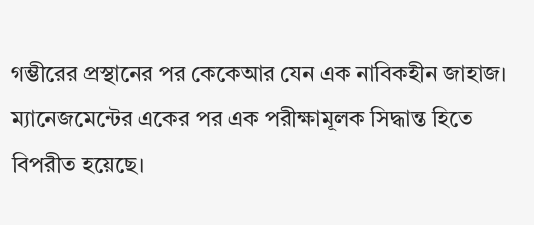গম্ভীরের প্রস্থানের পর কেকেআর যেন এক নাবিকহীন জাহাজ। ম্যানেজমেন্টের একের পর এক পরীক্ষামূলক সিদ্ধান্ত হিতে বিপরীত হয়েছে।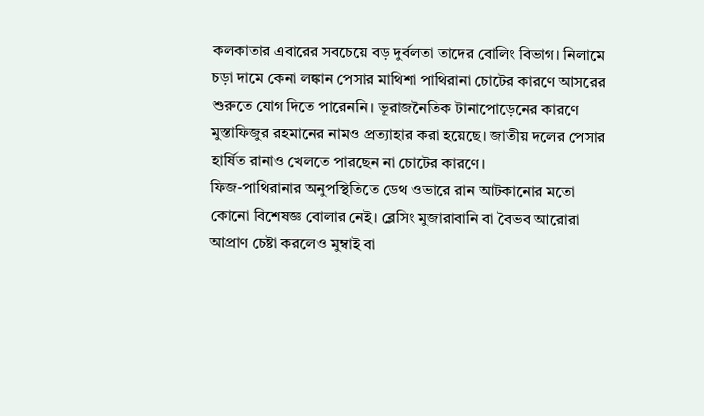কলকাতার এবারের সবচেয়ে বড় দুর্বলতা তাদের বোলিং বিভাগ। নিলামে চড়া দামে কেনা লঙ্কান পেসার মাথিশা পাথিরানা চোটের কারণে আসরের শুরুতে যোগ দিতে পারেননি। ভূরাজনৈতিক টানাপোড়েনের কারণে মুস্তাফিজুর রহমানের নামও প্রত্যাহার করা হয়েছে। জাতীয় দলের পেসার হার্ষিত রানাও খেলতে পারছেন না চোটের কারণে।
ফিজ-পাথিরানার অনুপস্থিতিতে ডেথ ওভারে রান আটকানোর মতো কোনো বিশেষজ্ঞ বোলার নেই। ব্লেসিং মুজারাবানি বা বৈভব আরোরা আপ্রাণ চেষ্টা করলেও মুম্বাই বা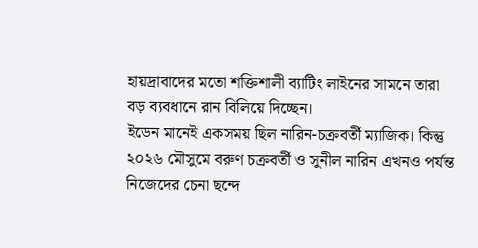হায়দ্রাবাদের মতো শক্তিশালী ব্যাটিং লাইনের সামনে তারা বড় ব্যবধানে রান বিলিয়ে দিচ্ছেন।
ইডেন মানেই একসময় ছিল নারিন-চক্রবর্তী ম্যাজিক। কিন্তু ২০২৬ মৌসুমে বরুণ চক্রবর্তী ও সুনীল নারিন এখনও পর্যন্ত নিজেদের চেনা ছন্দে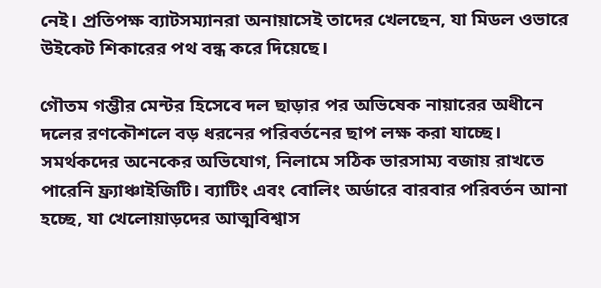নেই। প্রতিপক্ষ ব্যাটসম্যানরা অনায়াসেই তাদের খেলছেন, যা মিডল ওভারে উইকেট শিকারের পথ বন্ধ করে দিয়েছে।

গৌতম গম্ভীর মেন্টর হিসেবে দল ছাড়ার পর অভিষেক নায়ারের অধীনে দলের রণকৌশলে বড় ধরনের পরিবর্তনের ছাপ লক্ষ করা যাচ্ছে। সমর্থকদের অনেকের অভিযোগ, নিলামে সঠিক ভারসাম্য বজায় রাখতে পারেনি ফ্র্যাঞ্চাইজিটি। ব্যাটিং এবং বোলিং অর্ডারে বারবার পরিবর্তন আনা হচ্ছে, যা খেলোয়াড়দের আত্মবিশ্বাস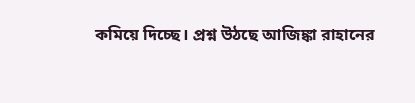কমিয়ে দিচ্ছে। প্রশ্ন উঠছে আজিঙ্কা রাহানের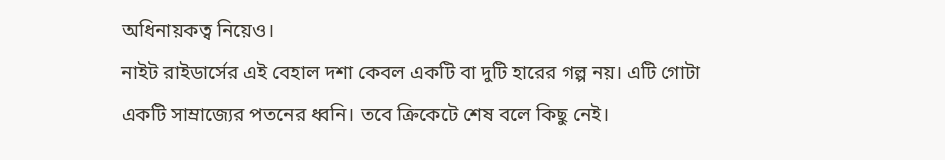অধিনায়কত্ব নিয়েও।
নাইট রাইডার্সের এই বেহাল দশা কেবল একটি বা দুটি হারের গল্প নয়। এটি গোটা একটি সাম্রাজ্যের পতনের ধ্বনি। তবে ক্রিকেটে শেষ বলে কিছু নেই।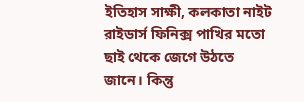ইতিহাস সাক্ষী, কলকাতা নাইট রাইডার্স ফিনিক্স পাখির মতো ছাই থেকে জেগে উঠতে জানে। কিন্তু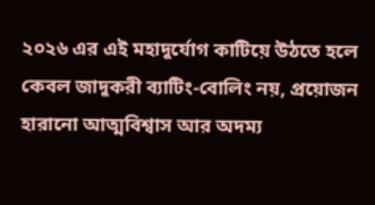২০২৬ এর এই মহাদুর্যোগ কাটিয়ে উঠতে হলে কেবল জাদুকরী ব্যাটিং-বোলিং নয়, প্রয়োজন হারানো আত্মবিশ্বাস আর অদম্য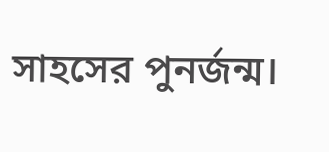সাহসের পুনর্জন্ম।